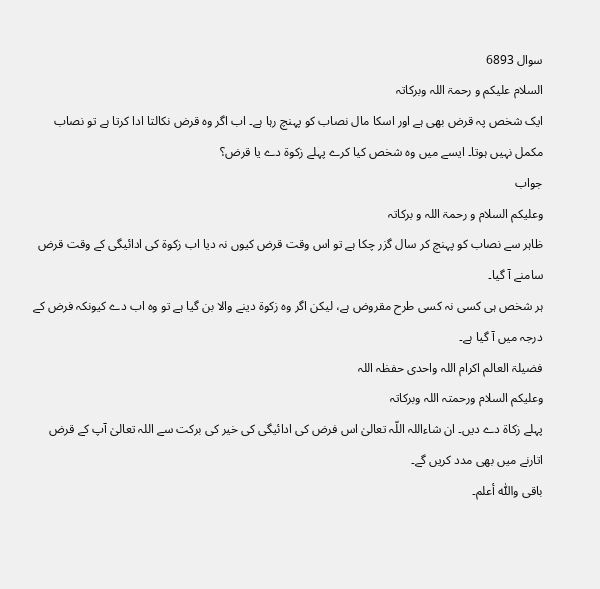سوال 6893
السلام علیکم و رحمۃ اللہ وبرکاتہ
ایک شخص پہ قرض بھی ہے اور اسکا مال نصاب کو پہنچ رہا ہے۔ اب اگر وہ قرض نکالتا ادا کرتا ہے تو نصاب مکمل نہیں ہوتا۔ ایسے میں وہ شخص کیا کرے پہلے زکوۃ دے یا قرض؟
جواب
وعلیکم السلام و رحمۃ اللہ و برکاتہ
ظاہر سے نصاب کو پہنچ کر سال گزر چکا ہے تو اس وقت قرض کیوں نہ دیا اب زکوۃ کی ادائیگی کے وقت قرض سامنے آ گیا۔
ہر شخص ہی کسی نہ کسی طرح مقروض ہے، لیکن اگر وہ زکوۃ دینے والا بن گیا ہے تو وہ اب دے کیونکہ فرض کے درجہ میں آ گیا ہے۔
فضیلۃ العالم اکرام اللہ واحدی حفظہ اللہ
وعلیکم السلام ورحمتہ اللہ وبرکاتہ
پہلے زکاة دے دیں۔ ان شاءاللہ اللّہ تعالیٰ اس فرض کی ادائیگی کی خیر کی برکت سے اللہ تعالیٰ آپ کے قرض اتارنے میں بھی مدد کریں گے۔
باقی واللّٰہ أعلم۔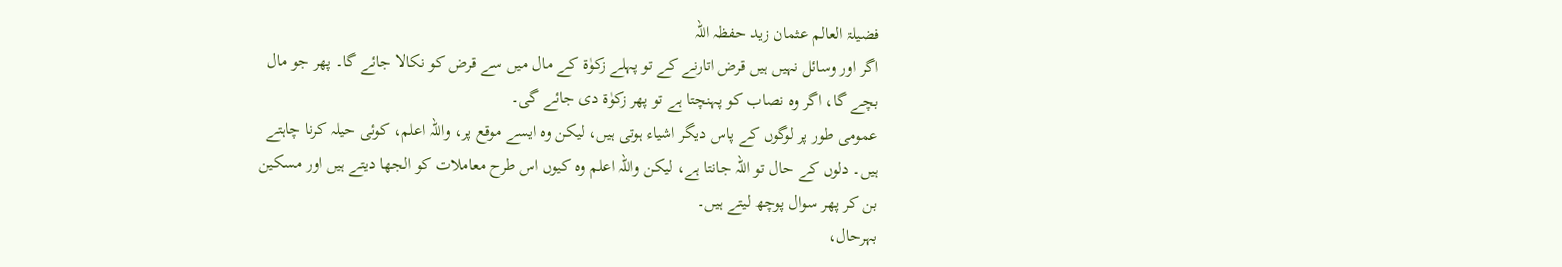فضیلۃ العالم عثمان زید حفظہ اللہ
اگر اور وسائل نہیں ہیں قرض اتارنے کے تو پہلے زکوٰۃ کے مال میں سے قرض کو نکالا جائے گا۔ پھر جو مال بچے گا، اگر وہ نصاب کو پہنچتا ہے تو پھر زکوٰۃ دی جائے گی۔
عمومی طور پر لوگوں کے پاس دیگر اشیاء ہوتی ہیں، لیکن وہ ایسے موقع پر، واللہ اعلم، کوئی حیلہ کرنا چاہتے ہیں۔ دلوں کے حال تو اللہ جانتا ہے، لیکن واللہ اعلم وہ کیوں اس طرح معاملات کو الجھا دیتے ہیں اور مسکین بن کر پھر سوال پوچھ لیتے ہیں۔
بہرحال،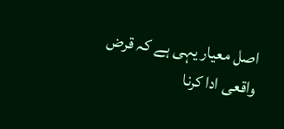اصل معیار یہی ہے کہ قرض واقعی ادا کرنا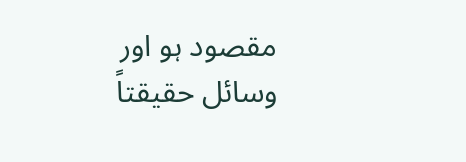مقصود ہو اور وسائل حقیقتاً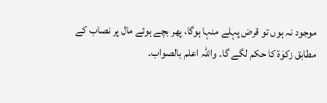موجود نہ ہوں تو قرض پہلے منہا ہوگا، پھر بچے ہوئے مال پر نصاب کے مطابق زکوٰۃ کا حکم لگے گا۔ واللہ اعلم بالصواب۔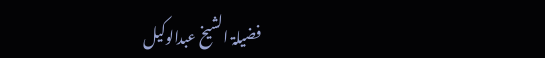فضیلۃ الشیخ عبدالوکیل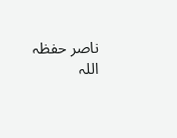ناصر حفظہ اللہ